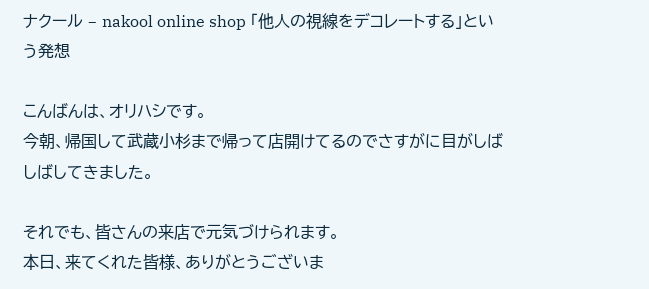ナクール – nakool online shop 「他人の視線をデコレートする」という発想

こんばんは、オリハシです。
今朝、帰国して武蔵小杉まで帰って店開けてるのでさすがに目がしばしばしてきました。

それでも、皆さんの来店で元気づけられます。
本日、来てくれた皆様、ありがとうございま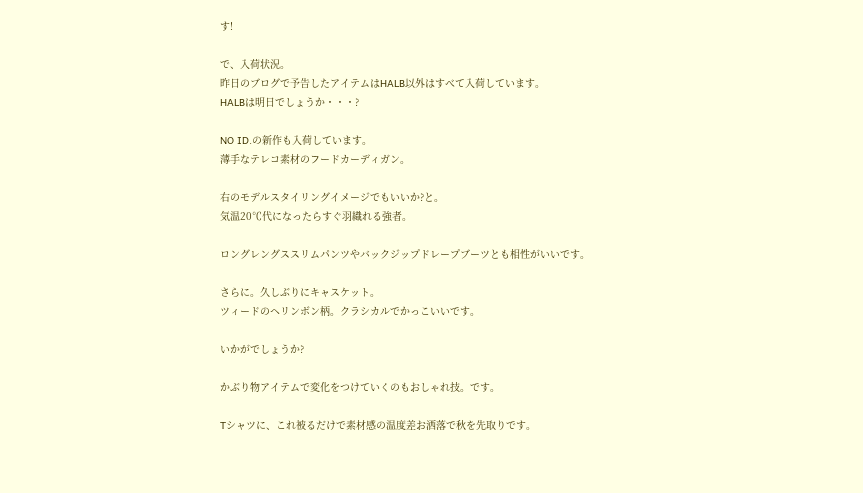す!

で、入荷状況。
昨日のブログで予告したアイテムはHALB以外はすべて入荷しています。
HALBは明日でしょうか・・・?

NO ID.の新作も入荷しています。
薄手なテレコ素材のフードカーディガン。

右のモデルスタイリングイメージでもいいか?と。
気温20℃代になったらすぐ羽織れる強者。

ロングレングススリムパンツやバックジップドレープブーツとも相性がいいです。

さらに。久しぶりにキャスケット。
ツィードのヘリンボン柄。クラシカルでかっこいいです。

いかがでしょうか?

かぶり物アイテムで変化をつけていくのもおしゃれ技。です。

Tシャツに、これ被るだけで素材感の温度差お洒落で秋を先取りです。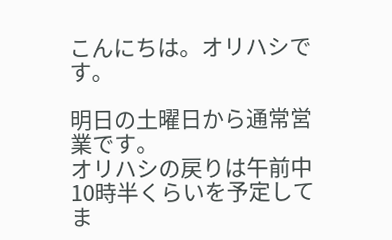こんにちは。オリハシです。

明日の土曜日から通常営業です。
オリハシの戻りは午前中10時半くらいを予定してま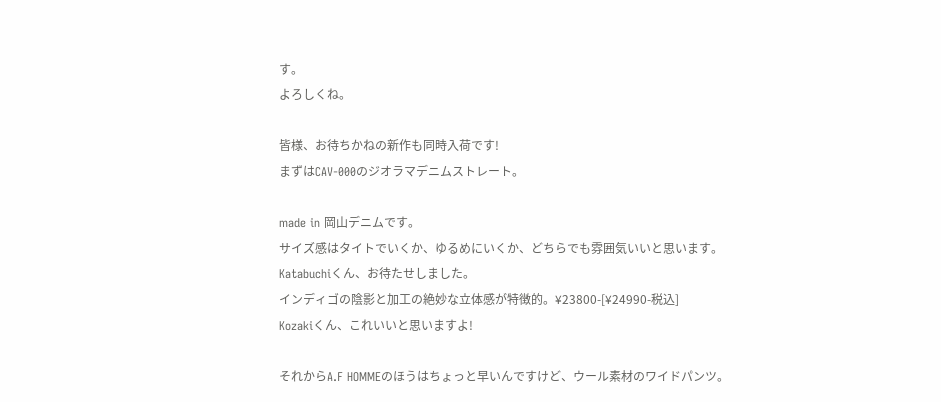す。
よろしくね。

皆様、お待ちかねの新作も同時入荷です!
まずはCAV-000のジオラマデニムストレート。

made in 岡山デニムです。
サイズ感はタイトでいくか、ゆるめにいくか、どちらでも雰囲気いいと思います。
Katabuchiくん、お待たせしました。
インディゴの陰影と加工の絶妙な立体感が特徴的。¥23800-[¥24990-税込]
Kozakiくん、これいいと思いますよ!

それからA.F HOMMEのほうはちょっと早いんですけど、ウール素材のワイドパンツ。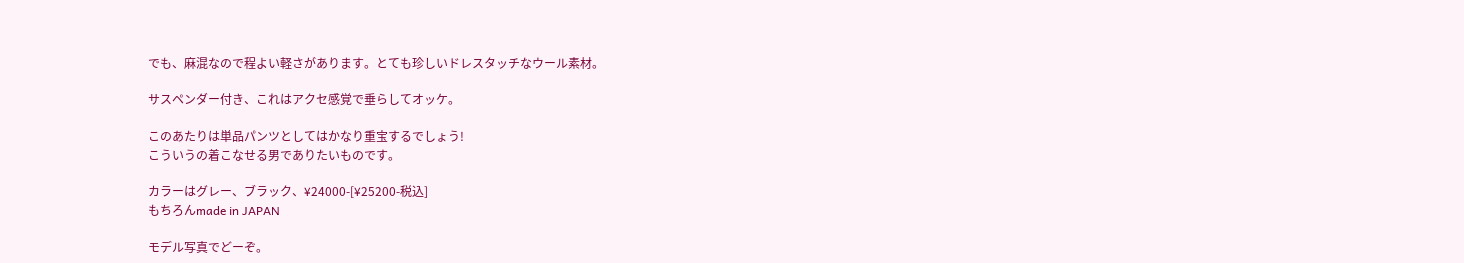でも、麻混なので程よい軽さがあります。とても珍しいドレスタッチなウール素材。

サスペンダー付き、これはアクセ感覚で垂らしてオッケ。

このあたりは単品パンツとしてはかなり重宝するでしょう!
こういうの着こなせる男でありたいものです。

カラーはグレー、ブラック、¥24000-[¥25200-税込]
もちろんmade in JAPAN

モデル写真でどーぞ。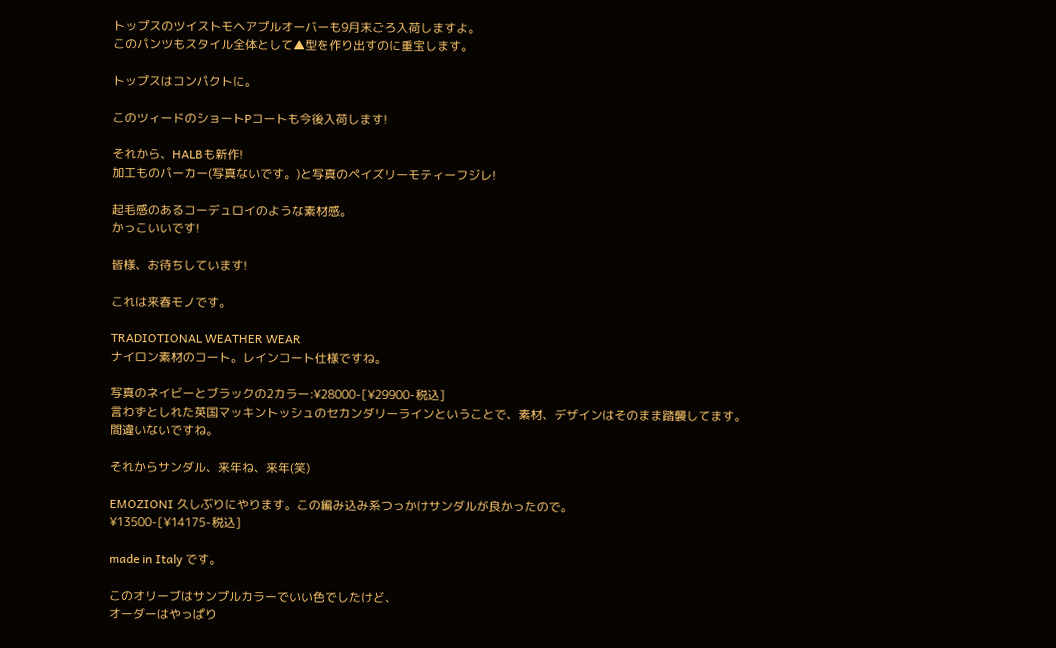トップスのツイストモヘアプルオーバーも9月末ごろ入荷しますよ。
このパンツもスタイル全体として▲型を作り出すのに重宝します。

トップスはコンパクトに。

このツィードのショートPコートも今後入荷します!

それから、HALBも新作!
加工ものパーカー(写真ないです。)と写真のペイズリーモティーフジレ!

起毛感のあるコーデュロイのような素材感。
かっこいいです!

皆様、お待ちしています!

これは来春モノです。

TRADIOTIONAL WEATHER WEAR
ナイロン素材のコート。レインコート仕様ですね。

写真のネイビーとブラックの2カラー:¥28000-[¥29900-税込]
言わずとしれた英国マッキントッシュのセカンダリーラインということで、素材、デザインはそのまま踏襲してます。
間違いないですね。

それからサンダル、来年ね、来年(笑)

EMOZIONI 久しぶりにやります。この編み込み系つっかけサンダルが良かったので。
¥13500-[¥14175-税込]

made in Italy です。

このオリーブはサンプルカラーでいい色でしたけど、
オーダーはやっぱり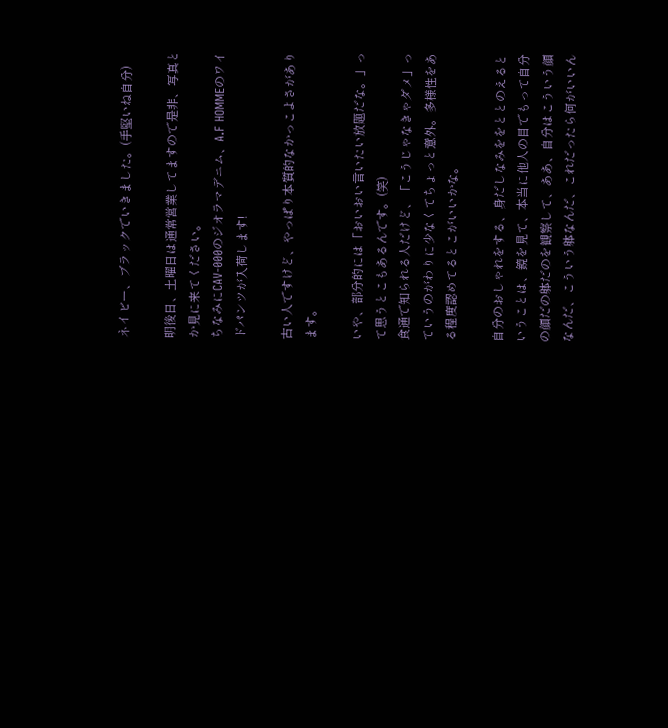ネイビー、ブラックでいきました。(手堅いね自分)

明後日、土曜日は通常営業してますので是非、写真とか見に来てください。
ちなみにCAV-000のジオラマデニム、A.F HOMMEのワイドパンツが入荷します!

古い人ですけど、やっぱり本質的なかっこよさがあります。

いや、部分的には「おいおい言いたい放題だな。」って思うとこもあるんです。(笑)
食通で知られる人だけど、「こうじゃなきゃダメ」っていうのがわりに少なくてちょっと意外。多様性をある程度認めてるとこがいいかな。

自分のおしゃれをする、身だしなみををととのえるということは、鏡を見て、本当に他人の目でもって自分の顔だの躰だのを観察して、ああ、自分はこういう顔なんだ、こういう躰なんだ、これだったら何がいいん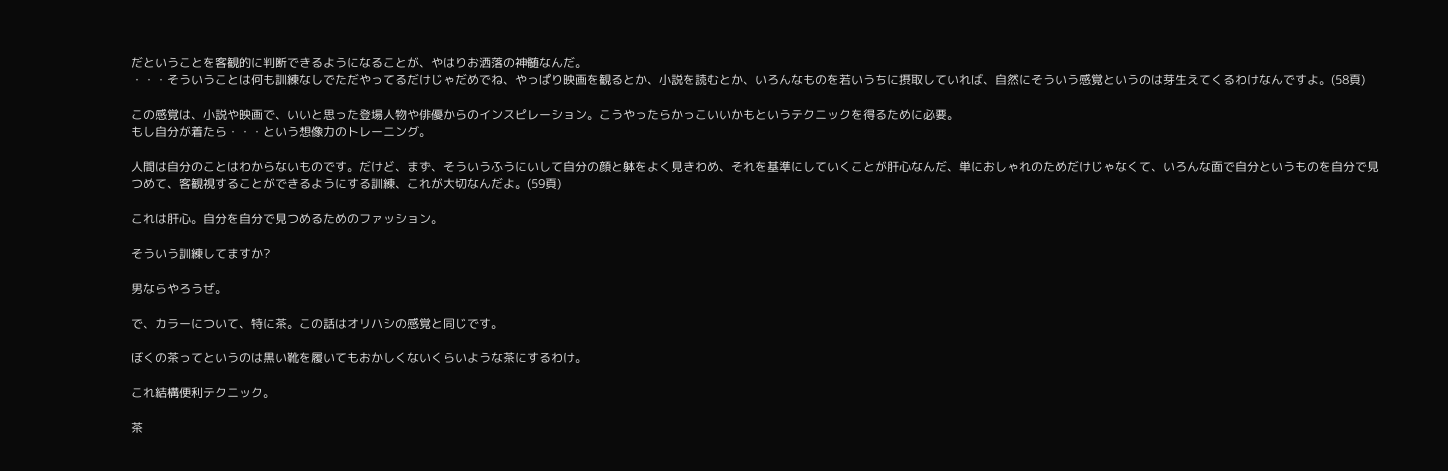だということを客観的に判断できるようになることが、やはりお洒落の神髄なんだ。
・・・そういうことは何も訓練なしでただやってるだけじゃだめでね、やっぱり映画を観るとか、小説を読むとか、いろんなものを若いうちに摂取していれば、自然にそういう感覚というのは芽生えてくるわけなんですよ。(58頁)

この感覚は、小説や映画で、いいと思った登場人物や俳優からのインスピレーション。こうやったらかっこいいかもというテクニックを得るために必要。
もし自分が着たら・・・という想像力のトレーニング。

人間は自分のことはわからないものです。だけど、まず、そういうふうにいして自分の顔と躰をよく見きわめ、それを基準にしていくことが肝心なんだ、単におしゃれのためだけじゃなくて、いろんな面で自分というものを自分で見つめて、客観視することができるようにする訓練、これが大切なんだよ。(59頁)

これは肝心。自分を自分で見つめるためのファッション。

そういう訓練してますか?

男ならやろうぜ。

で、カラーについて、特に茶。この話はオリハシの感覚と同じです。

ぼくの茶ってというのは黒い靴を履いてもおかしくないくらいような茶にするわけ。

これ結構便利テクニック。

茶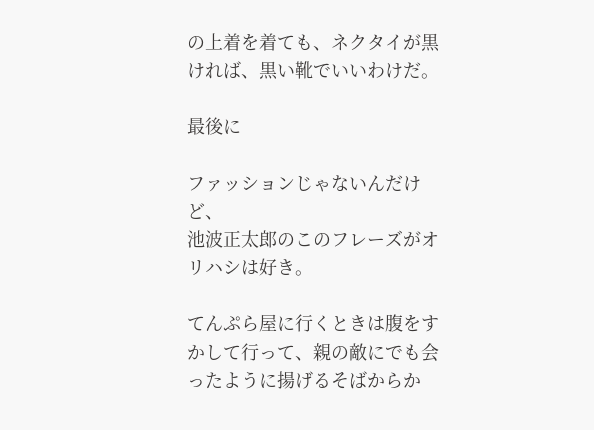の上着を着ても、ネクタイが黒ければ、黒い靴でいいわけだ。

最後に

ファッションじゃないんだけど、
池波正太郎のこのフレーズがオリハシは好き。

てんぷら屋に行くときは腹をすかして行って、親の敵にでも会ったように揚げるそばからか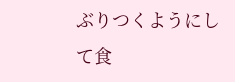ぶりつくようにして食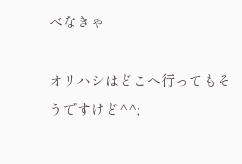べなきゃ

オリハシはどこへ行ってもそうですけど^^;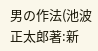男の作法(池波正太郎著:新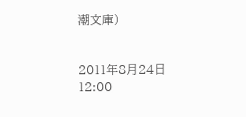潮文庫)


2011年8月24日 12:00